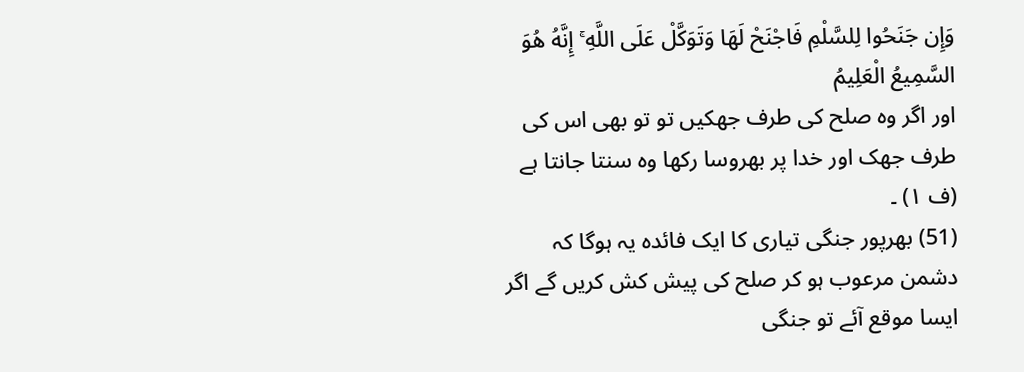وَإِن جَنَحُوا لِلسَّلْمِ فَاجْنَحْ لَهَا وَتَوَكَّلْ عَلَى اللَّهِ ۚ إِنَّهُ هُوَ السَّمِيعُ الْعَلِيمُ
اور اگر وہ صلح کی طرف جھکیں تو تو بھی اس کی طرف جھک اور خدا پر بھروسا رکھا وہ سنتا جانتا ہے (ف ١) ۔
(51) بھرپور جنگی تیاری کا ایک فائدہ یہ ہوگا کہ دشمن مرعوب ہو کر صلح کی پیش کش کریں گے اگر ایسا موقع آئے تو جنگی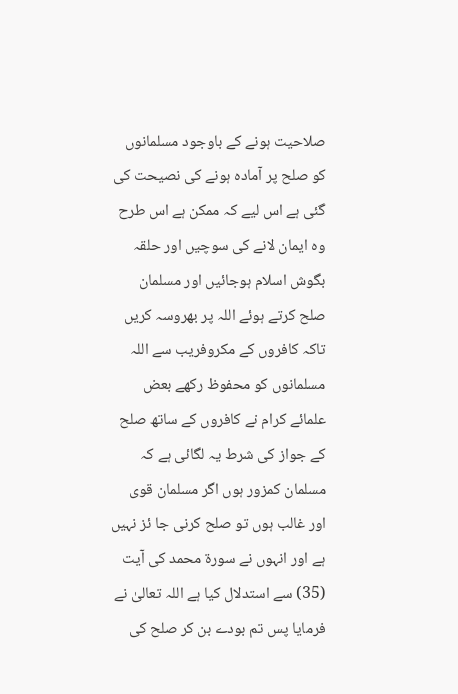صلاحیت ہونے کے باوجود مسلمانوں کو صلح پر آمادہ ہونے کی نصیحت کی گئی ہے اس لیے کہ ممکن ہے اس طرح وہ ایمان لانے کی سوچیں اور حلقہ بگوش اسلام ہوجائیں اور مسلمان صلح کرتے ہوئے اللہ پر بھروسہ کریں تاکہ کافروں کے مکروفریب سے اللہ مسلمانوں کو محفوظ رکھے بعض علمائے کرام نے کافروں کے ساتھ صلح کے جواز کی شرط یہ لگائی ہے کہ مسلمان کمزور ہوں اگر مسلمان قوی اور غالب ہوں تو صلح کرنی جا ئز نہیں ہے اور انہوں نے سورۃ محمد کی آیت (35) سے استدلال کیا ہے اللہ تعالیٰ نے فرمایا پس تم بودے بن کر صلح کی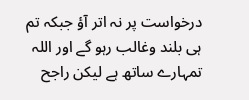درخواست پر نہ اتر آؤ جبکہ تم ہی بلند وغالب رہو گے اور اللہ تمہارے ساتھ ہے لیکن راجح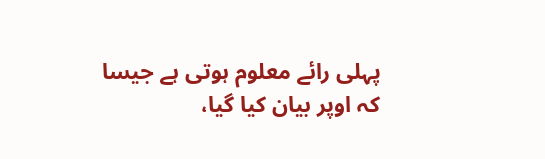پہلی رائے معلوم ہوتی ہے جیسا کہ اوپر بیان کیا گیا،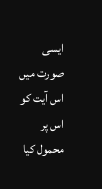ایسی صورت میں اس آیت کو اس پر محمول کیا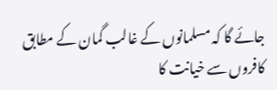جائے گا کہ مسلمانوں کے غالب گمان کے مطابق کافروں سے خیانت کا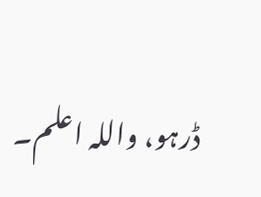ڈرہو، واللہ اعلم۔